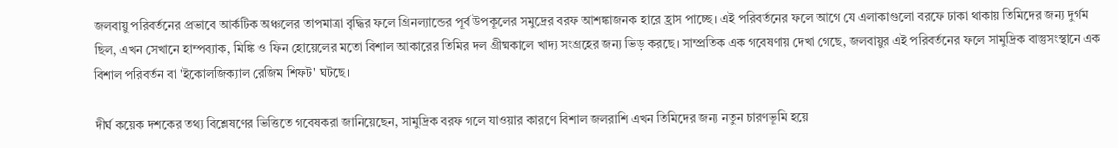জলবায়ু পরিবর্তনের প্রভাবে আর্কটিক অঞ্চলের তাপমাত্রা বৃদ্ধির ফলে গ্রিনল্যান্ডের পূর্ব উপকূলের সমুদ্রের বরফ আশঙ্কাজনক হারে হ্রাস পাচ্ছে। এই পরিবর্তনের ফলে আগে যে এলাকাগুলো বরফে ঢাকা থাকায় তিমিদের জন্য দুর্গম ছিল, এখন সেখানে হাম্পব্যাক, মিঙ্কি ও ফিন হোয়েলের মতো বিশাল আকারের তিমির দল গ্রীষ্মকালে খাদ্য সংগ্রহের জন্য ভিড় করছে। সাম্প্রতিক এক গবেষণায় দেখা গেছে, জলবায়ুর এই পরিবর্তনের ফলে সামুদ্রিক বাস্তুসংস্থানে এক বিশাল পরিবর্তন বা 'ইকোলজিক্যাল রেজিম শিফট' ঘটছে।

দীর্ঘ কয়েক দশকের তথ্য বিশ্লেষণের ভিত্তিতে গবেষকরা জানিয়েছেন, সামুদ্রিক বরফ গলে যাওয়ার কারণে বিশাল জলরাশি এখন তিমিদের জন্য নতুন চারণভূমি হয়ে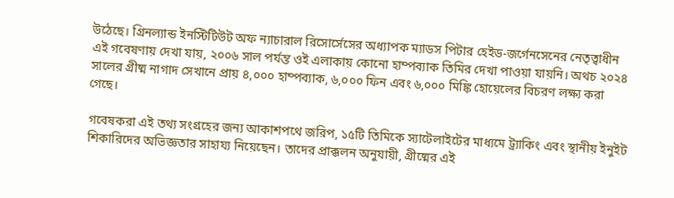উঠেছে। গ্রিনল্যান্ড ইনস্টিটিউট অফ ন্যাচারাল রিসোর্সেসের অধ্যাপক ম্যাডস পিটার হেইড-জর্গেনসেনের নেতৃত্বাধীন এই গবেষণায় দেখা যায়, ২০০৬ সাল পর্যন্ত ওই এলাকায় কোনো হাম্পব্যাক তিমির দেখা পাওয়া যায়নি। অথচ ২০২৪ সালের গ্রীষ্ম নাগাদ সেখানে প্রায় ৪,০০০ হাম্পব্যাক, ৬,০০০ ফিন এবং ৬,০০০ মিঙ্কি হোয়েলের বিচরণ লক্ষ্য করা গেছে।

গবেষকরা এই তথ্য সংগ্রহের জন্য আকাশপথে জরিপ, ১৫টি তিমিকে স্যাটেলাইটের মাধ্যমে ট্র্যাকিং এবং স্থানীয় ইনুইট শিকারিদের অভিজ্ঞতার সাহায্য নিয়েছেন। তাদের প্রাক্কলন অনুযায়ী, গ্রীষ্মের এই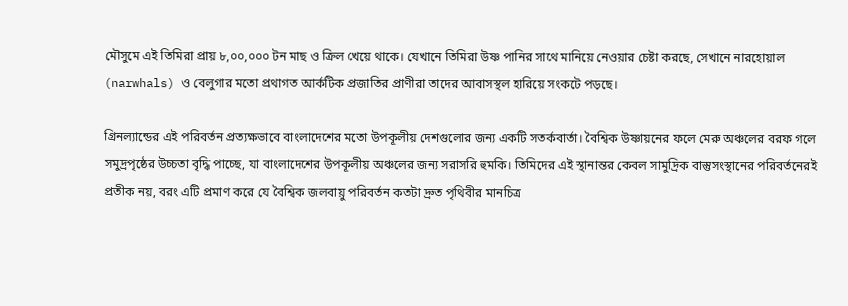মৌসুমে এই তিমিরা প্রায় ৮,০০,০০০ টন মাছ ও ক্রিল খেয়ে থাকে। যেখানে তিমিরা উষ্ণ পানির সাথে মানিয়ে নেওয়ার চেষ্টা করছে, সেখানে নারহোয়াল (narwhals) ও বেলুগার মতো প্রথাগত আর্কটিক প্রজাতির প্রাণীরা তাদের আবাসস্থল হারিয়ে সংকটে পড়ছে।

গ্রিনল্যান্ডের এই পরিবর্তন প্রত্যক্ষভাবে বাংলাদেশের মতো উপকূলীয় দেশগুলোর জন্য একটি সতর্কবার্তা। বৈশ্বিক উষ্ণায়নের ফলে মেরু অঞ্চলের বরফ গলে সমুদ্রপৃষ্ঠের উচ্চতা বৃদ্ধি পাচ্ছে, যা বাংলাদেশের উপকূলীয় অঞ্চলের জন্য সরাসরি হুমকি। তিমিদের এই স্থানান্তর কেবল সামুদ্রিক বাস্তুসংস্থানের পরিবর্তনেরই প্রতীক নয়, বরং এটি প্রমাণ করে যে বৈশ্বিক জলবায়ু পরিবর্তন কতটা দ্রুত পৃথিবীর মানচিত্র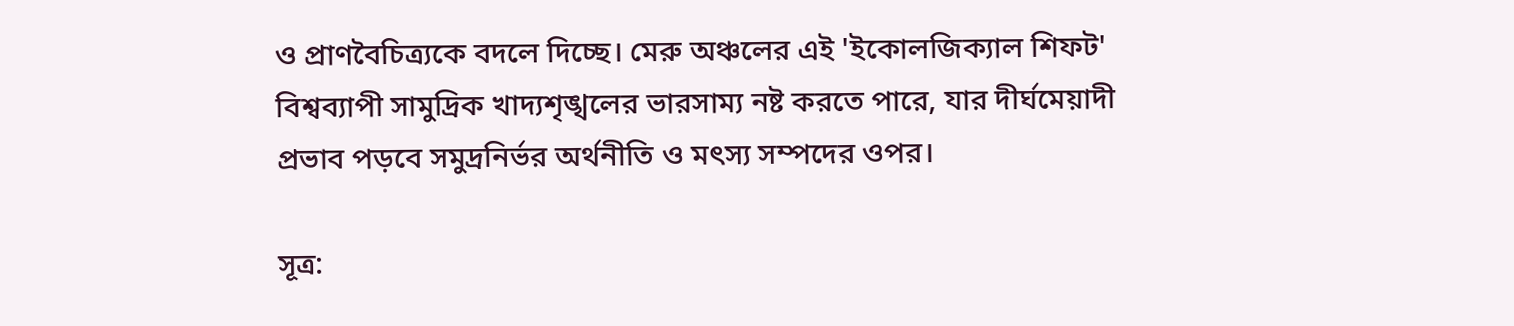ও প্রাণবৈচিত্র্যকে বদলে দিচ্ছে। মেরু অঞ্চলের এই 'ইকোলজিক্যাল শিফট' বিশ্বব্যাপী সামুদ্রিক খাদ্যশৃঙ্খলের ভারসাম্য নষ্ট করতে পারে, যার দীর্ঘমেয়াদী প্রভাব পড়বে সমুদ্রনির্ভর অর্থনীতি ও মৎস্য সম্পদের ওপর।

সূত্র: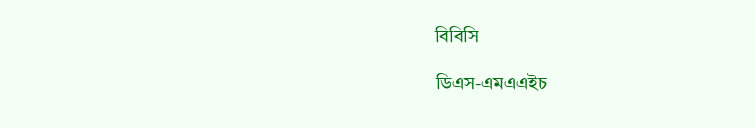বিবিসি

ডিএস-এমএএইচ